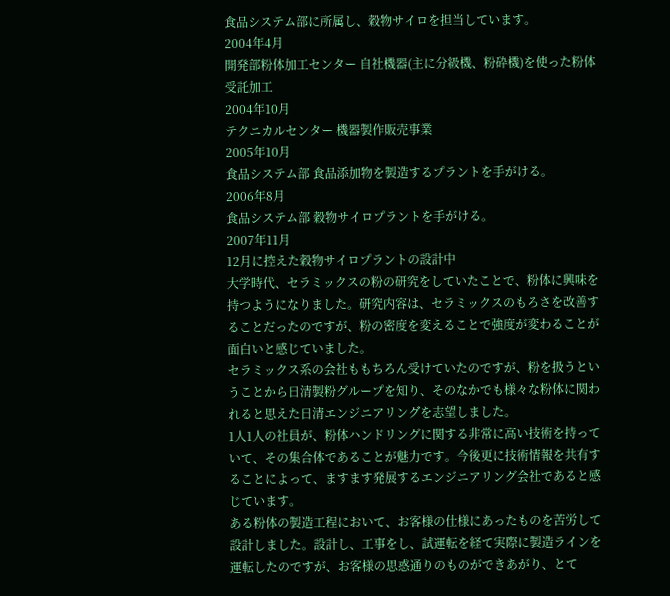食品システム部に所属し、穀物サイロを担当しています。
2004年4月
開発部粉体加工センター 自社機器(主に分級機、粉砕機)を使った粉体受託加工
2004年10月
テクニカルセンター 機器製作販売事業
2005年10月
食品システム部 食品添加物を製造するプラントを手がける。
2006年8月
食品システム部 穀物サイロプラントを手がける。
2007年11月
12月に控えた穀物サイロプラントの設計中
大学時代、セラミックスの粉の研究をしていたことで、粉体に興味を持つようになりました。研究内容は、セラミックスのもろさを改善することだったのですが、粉の密度を変えることで強度が変わることが面白いと感じていました。
セラミックス系の会社ももちろん受けていたのですが、粉を扱うということから日清製粉グループを知り、そのなかでも様々な粉体に関われると思えた日清エンジニアリング゙を志望しました。
1人1人の社員が、粉体ハンドリングに関する非常に高い技術を持っていて、その集合体であることが魅力です。今後更に技術情報を共有することによって、ますます発展するエンジニアリング会社であると感じています。
ある粉体の製造工程において、お客様の仕様にあったものを苦労して設計しました。設計し、工事をし、試運転を経て実際に製造ラインを運転したのですが、お客様の思惑通りのものができあがり、とて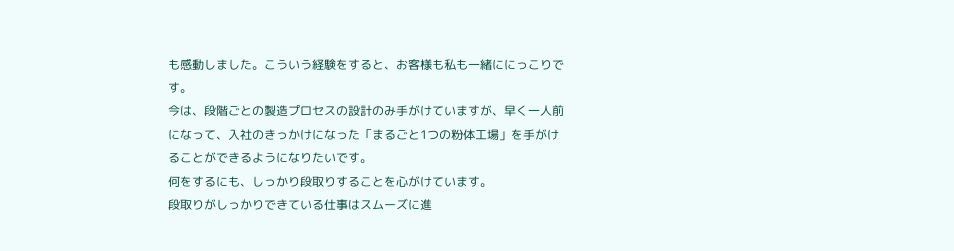も感動しました。こういう経験をすると、お客様も私も一緒ににっこりです。
今は、段階ごとの製造プロセスの設計のみ手がけていますが、早く一人前になって、入社のきっかけになった「まるごと1つの粉体工場」を手がけることができるようになりたいです。
何をするにも、しっかり段取りすることを心がけています。
段取りがしっかりできている仕事はスムーズに進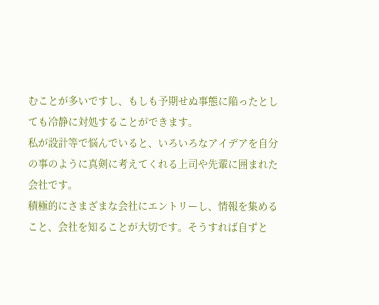むことが多いですし、もしも予期せぬ事態に陥ったとしても冷静に対処することができます。
私が設計等で悩んでいると、いろいろなアイデアを自分の事のように真剣に考えてくれる上司や先輩に囲まれた会社です。
積極的にさまざまな会社にエントリーし、情報を集めること、会社を知ることが大切です。そうすれば自ずと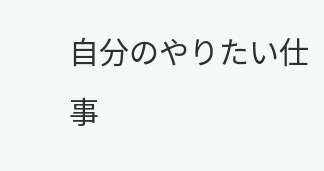自分のやりたい仕事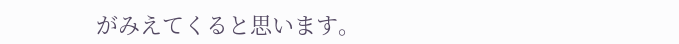がみえてくると思います。